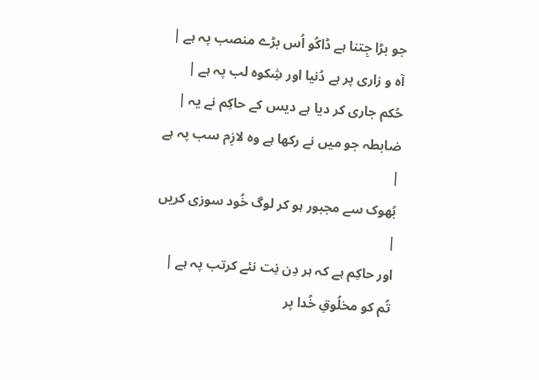جو بڑا جِتنا ہے ڈاکُو اُس بڑے منصب پہ ہے |
آہ و زاری پر ہے دُنیا اور شِکوہ لب پہ ہے |
حُکم جاری کر دیا ہے دیس کے حاکِم نے یہ |
ضابطہ جو میں نے رکھا ہے وہ لازِم سب پہ ہے |
بُھوک سے مجبور ہو کر لوگ خُود سوزی کریں |
اور حاکِم ہے کہ ہر دِن نِت نئے کرتب پہ ہے |
تُم کو مخلُوقِ خُدا پر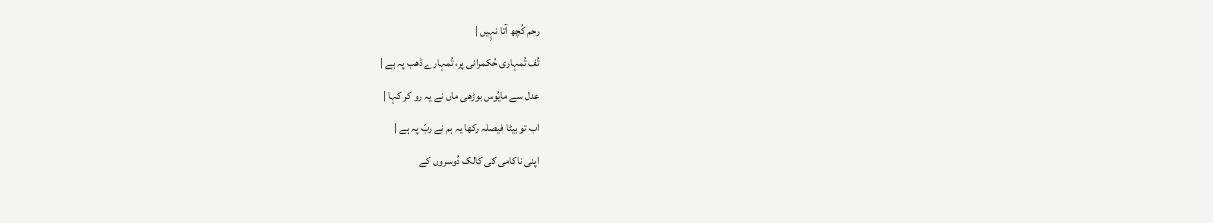رحم کُچھ آتا نہِیں |
تُف تُمہاری حُکمرانی پر، تُمہارے ڈھب پہ ہے |
عدل سے مایُوس بوڑھی ماں نے یہ رو کر کہا |
اب تو بیٹا فیصلہ رکھا یہ ہم نے ربّ پہ ہے |
اپنی ناکامی کی کالک دُوسروں کے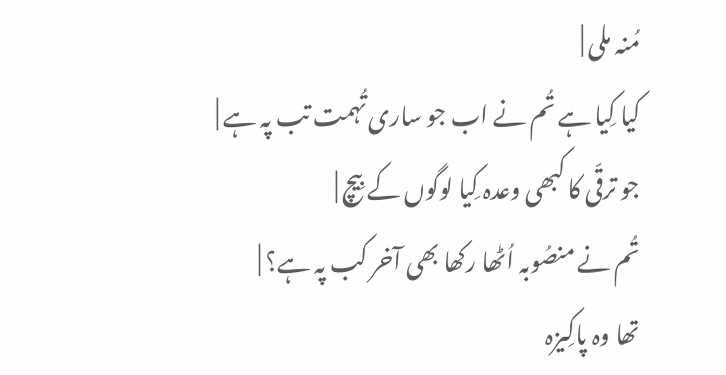مُنہ ملی |
کیا کِیا ہے تُم نے اب جو ساری تُہمت تب پہ ہے |
جو ترقّی کا کبھی وعدہ کِیا لوگوں کے بِیچ |
تُم نے منصُوبہ اُٹھا رکھا بھی آخر کب پہ ہے؟ |
تھا وہ پاکِیزہ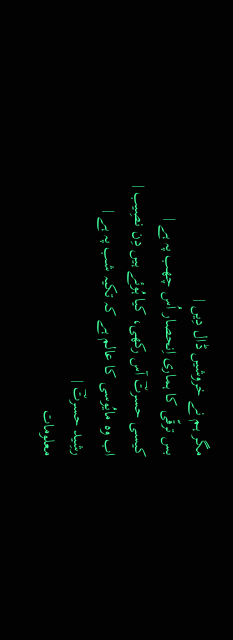مگر ہم نے خروشیں ڈال دِیں |
بس ترقّی کا ہماری اِنحصار اُس چھب پہ ہے |
کیسی حسرتؔ آس رکھی، کیا ہُوئے ہیں دِن نصِیب |
اب وہ مایُوسی کا عالم ہے کہ تکیہ شب پہ ہے |
رشِید حسرتؔ |
معلومات